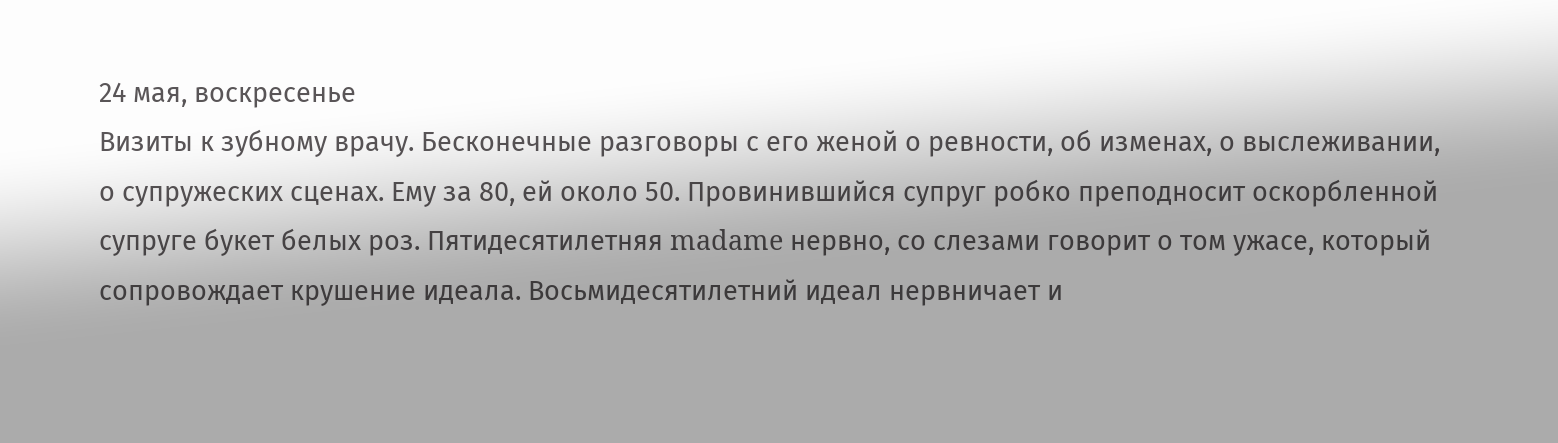24 мая, воскресенье
Визиты к зубному врачу. Бесконечные разговоры с его женой о ревности, об изменах, о выслеживании, о супружеских сценах. Ему за 80, ей около 50. Провинившийся супруг робко преподносит оскорбленной супруге букет белых роз. Пятидесятилетняя madame нервно, со слезами говорит о том ужасе, который сопровождает крушение идеала. Восьмидесятилетний идеал нервничает и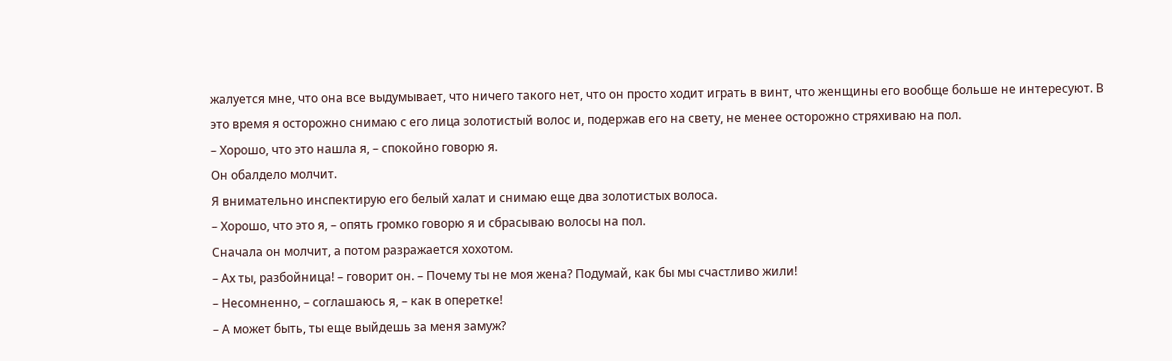жалуется мне, что она все выдумывает, что ничего такого нет, что он просто ходит играть в винт, что женщины его вообще больше не интересуют. В это время я осторожно снимаю с его лица золотистый волос и, подержав его на свету, не менее осторожно стряхиваю на пол.
– Хорошо, что это нашла я, – спокойно говорю я.
Он обалдело молчит.
Я внимательно инспектирую его белый халат и снимаю еще два золотистых волоса.
– Хорошо, что это я, – опять громко говорю я и сбрасываю волосы на пол.
Сначала он молчит, а потом разражается хохотом.
– Ах ты, разбойница! – говорит он. – Почему ты не моя жена? Подумай, как бы мы счастливо жили!
– Несомненно, – соглашаюсь я, – как в оперетке!
– А может быть, ты еще выйдешь за меня замуж?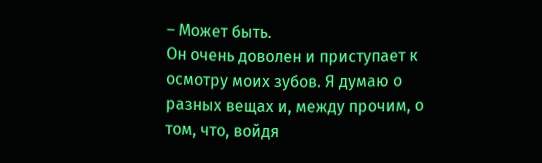– Может быть.
Он очень доволен и приступает к осмотру моих зубов. Я думаю о разных вещах и, между прочим, о том, что, войдя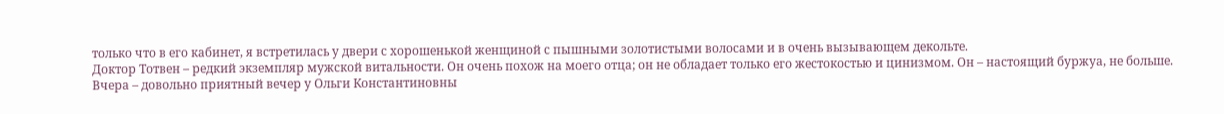только что в его кабинет, я встретилась у двери с хорошенькой женщиной с пышными золотистыми волосами и в очень вызывающем декольте.
Доктор Тотвен – редкий экземпляр мужской витальности. Он очень похож на моего отца; он не обладает только его жестокостью и цинизмом. Он – настоящий буржуа, не больше.
Вчера – довольно приятный вечер у Ольги Константиновны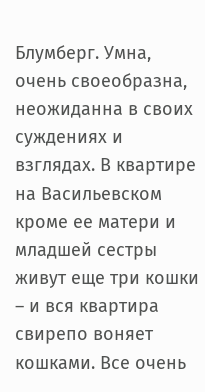Блумберг. Умна, очень своеобразна, неожиданна в своих суждениях и взглядах. В квартире на Васильевском кроме ее матери и младшей сестры живут еще три кошки – и вся квартира свирепо воняет кошками. Все очень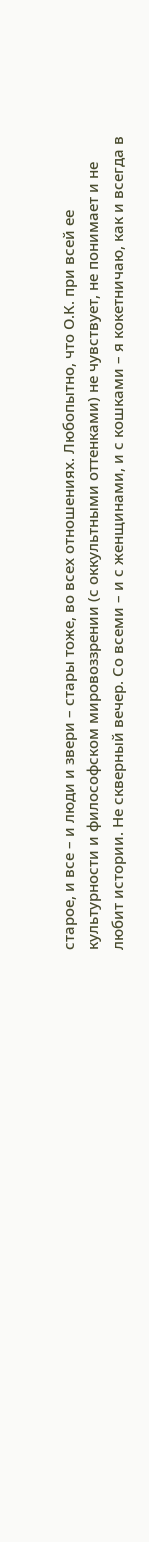старое, и все – и люди и звери – стары тоже, во всех отношениях. Любопытно, что О.К. при всей ее культурности и философском мировоззрении (с оккультными оттенками) не чувствует, не понимает и не любит истории. Не скверный вечер. Со всеми – и с женщинами, и с кошками – я кокетничаю, как и всегда в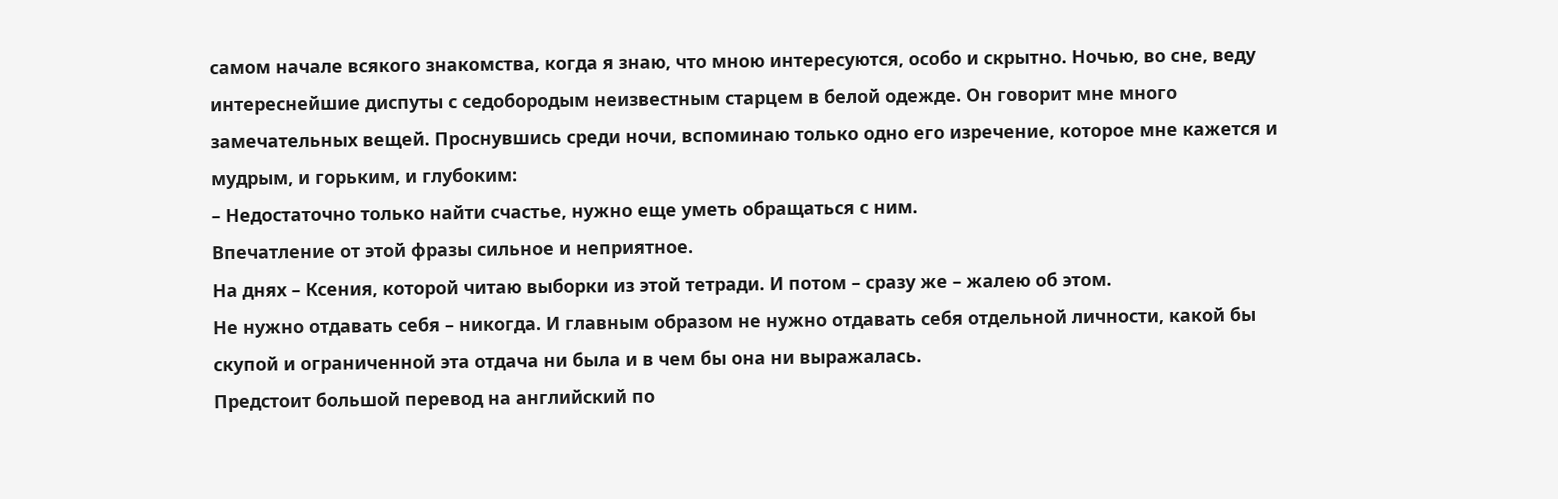самом начале всякого знакомства, когда я знаю, что мною интересуются, особо и скрытно. Ночью, во сне, веду интереснейшие диспуты с седобородым неизвестным старцем в белой одежде. Он говорит мне много замечательных вещей. Проснувшись среди ночи, вспоминаю только одно его изречение, которое мне кажется и мудрым, и горьким, и глубоким:
– Недостаточно только найти счастье, нужно еще уметь обращаться с ним.
Впечатление от этой фразы сильное и неприятное.
На днях – Ксения, которой читаю выборки из этой тетради. И потом – сразу же – жалею об этом.
Не нужно отдавать себя – никогда. И главным образом не нужно отдавать себя отдельной личности, какой бы скупой и ограниченной эта отдача ни была и в чем бы она ни выражалась.
Предстоит большой перевод на английский по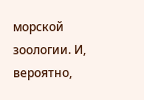морской зоологии. И, вероятно,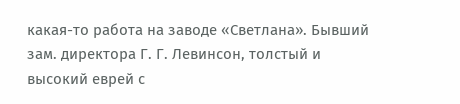какая-то работа на заводе «Светлана». Бывший зам. директора Г. Г. Левинсон, толстый и высокий еврей с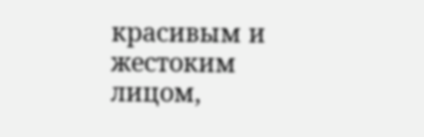красивым и жестоким лицом,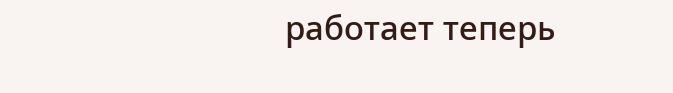работает теперь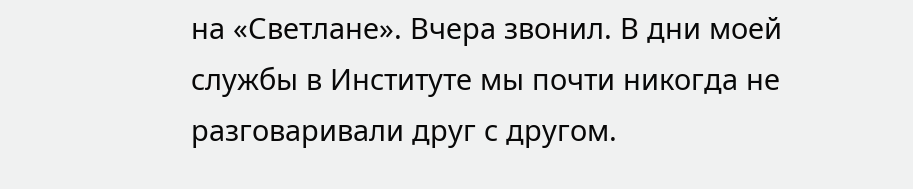на «Светлане». Вчера звонил. В дни моей службы в Институте мы почти никогда не разговаривали друг с другом.